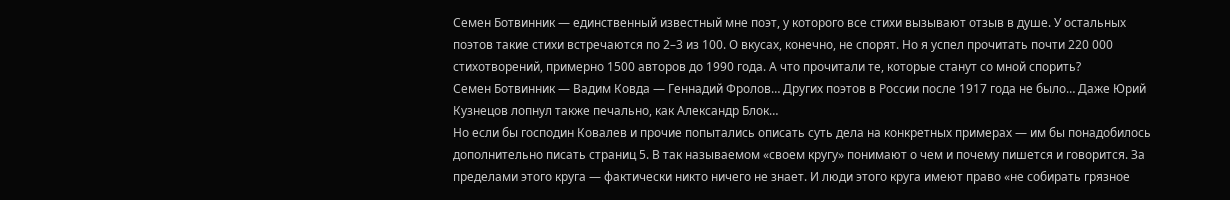Семен Ботвинник — единственный известный мне поэт, у которого все стихи вызывают отзыв в душе. У остальных поэтов такие стихи встречаются по 2–3 из 100. О вкусах, конечно, не спорят. Но я успел прочитать почти 220 000 стихотворений, примерно 1500 авторов до 1990 года. А что прочитали те, которые станут со мной спорить?
Семен Ботвинник — Вадим Ковда — Геннадий Фролов… Других поэтов в России после 1917 года не было… Даже Юрий Кузнецов лопнул также печально, как Александр Блок…
Но если бы господин Ковалев и прочие попытались описать суть дела на конкретных примерах — им бы понадобилось дополнительно писать страниц 5. В так называемом «своем кругу» понимают о чем и почему пишется и говорится. За пределами этого круга — фактически никто ничего не знает. И люди этого круга имеют право «не собирать грязное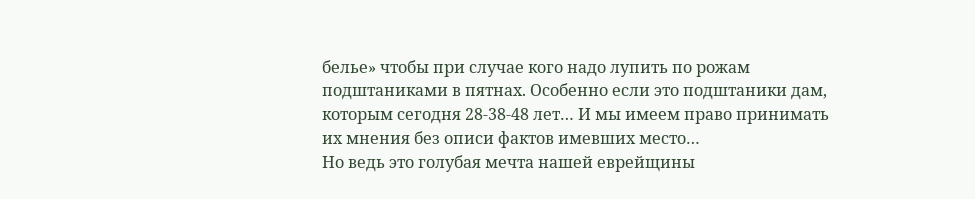белье» чтобы при случае кого надо лупить по рожам подштаниками в пятнах. Особенно если это подштаники дам, которым сегодня 28-38-48 лет… И мы имеем право принимать их мнения без описи фактов имевших место…
Но ведь это голубая мечта нашей еврейщины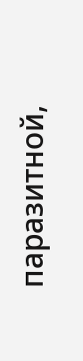паразитной,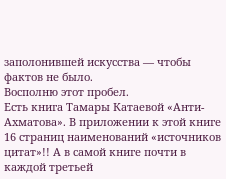заполонившей искусства — чтобы фактов не было.
Восполню этот пробел.
Есть книга Тамары Катаевой «Анти-Ахматова». В приложении к этой книге 16 страниц наименований «источников цитат»!! А в самой книге почти в каждой третьей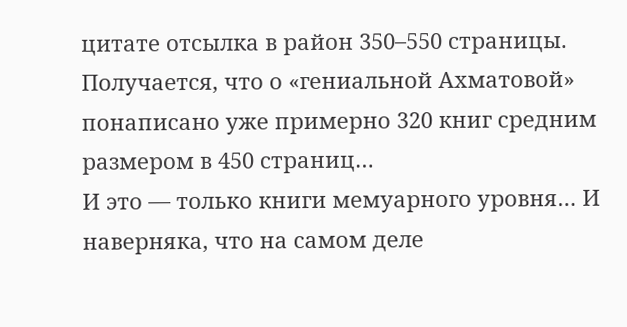цитате отсылка в район 350–550 страницы. Получается, что о «гениальной Ахматовой» понаписано уже примерно 320 книг средним размером в 450 страниц…
И это — только книги мемуарного уровня… И наверняка, что на самом деле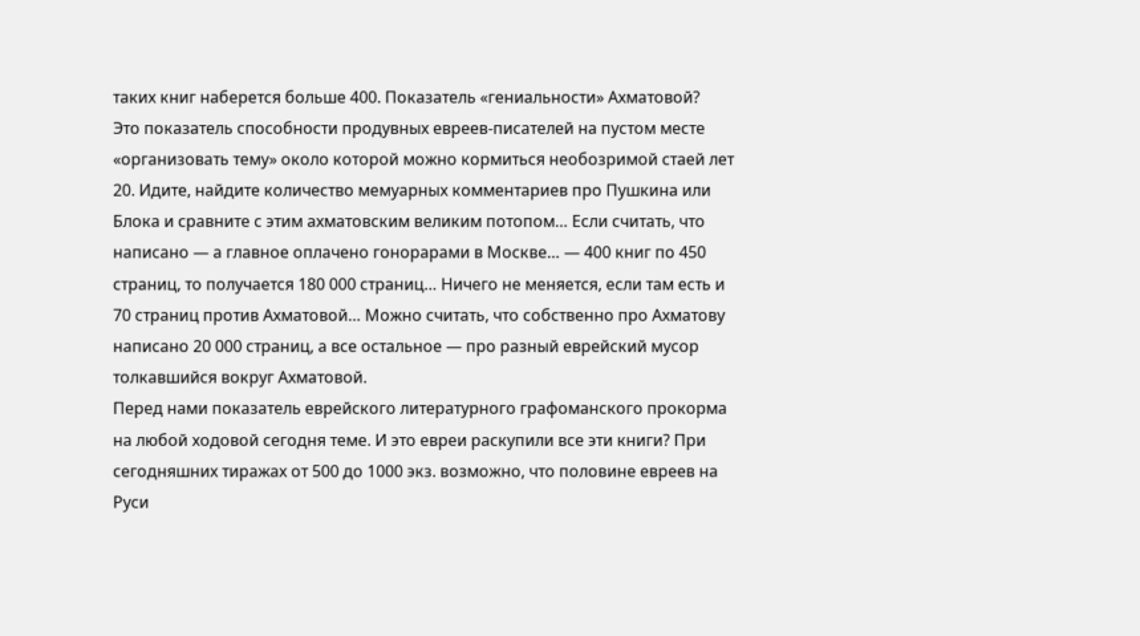таких книг наберется больше 400. Показатель «гениальности» Ахматовой?
Это показатель способности продувных евреев-писателей на пустом месте «организовать тему» около которой можно кормиться необозримой стаей лет 20. Идите, найдите количество мемуарных комментариев про Пушкина или Блока и сравните с этим ахматовским великим потопом… Если считать, что написано — а главное оплачено гонорарами в Москве… — 400 книг по 450 страниц, то получается 180 000 страниц… Ничего не меняется, если там есть и 70 страниц против Ахматовой… Можно считать, что собственно про Ахматову написано 20 000 страниц, а все остальное — про разный еврейский мусор толкавшийся вокруг Ахматовой.
Перед нами показатель еврейского литературного графоманского прокорма на любой ходовой сегодня теме. И это евреи раскупили все эти книги? При сегодняшних тиражах от 500 до 1000 экз. возможно, что половине евреев на Руси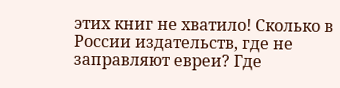этих книг не хватило! Сколько в России издательств, где не заправляют евреи? Где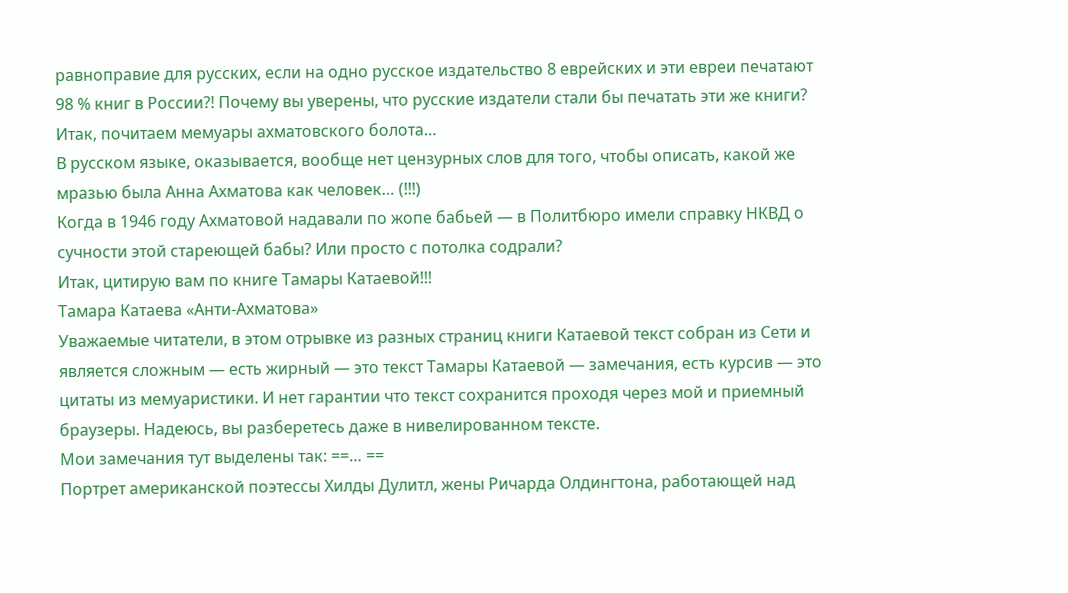равноправие для русских, если на одно русское издательство 8 еврейских и эти евреи печатают 98 % книг в России?! Почему вы уверены, что русские издатели стали бы печатать эти же книги?
Итак, почитаем мемуары ахматовского болота…
В русском языке, оказывается, вообще нет цензурных слов для того, чтобы описать, какой же мразью была Анна Ахматова как человек… (!!!)
Когда в 1946 году Ахматовой надавали по жопе бабьей — в Политбюро имели справку НКВД о сучности этой стареющей бабы? Или просто с потолка содрали?
Итак, цитирую вам по книге Тамары Катаевой!!!
Тамара Катаева «Анти-Ахматова»
Уважаемые читатели, в этом отрывке из разных страниц книги Катаевой текст собран из Сети и является сложным — есть жирный — это текст Тамары Катаевой — замечания, есть курсив — это цитаты из мемуаристики. И нет гарантии что текст сохранится проходя через мой и приемный браузеры. Надеюсь, вы разберетесь даже в нивелированном тексте.
Мои замечания тут выделены так: ==… ==
Портрет американской поэтессы Хилды Дулитл, жены Ричарда Олдингтона, работающей над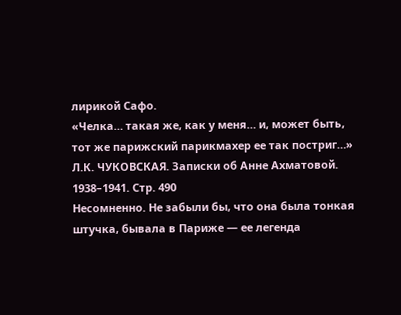лирикой Сафо.
«Челка… такая же, как у меня… и, может быть, тот же парижский парикмахер ее так постриг…»
Л.К. ЧУКОВСКАЯ. Записки об Анне Ахматовой. 1938–1941. Стр. 490
Несомненно. Не забыли бы, что она была тонкая штучка, бывала в Париже — ее легенда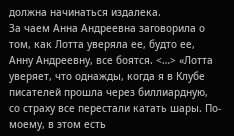должна начинаться издалека.
За чаем Анна Андреевна заговорила о том, как Лотта уверяла ее, будто ее, Анну Андреевну, все боятся. <…> «Лотта уверяет, что однажды, когда я в Клубе писателей прошла через биллиардную, со страху все перестали катать шары. По-моему, в этом есть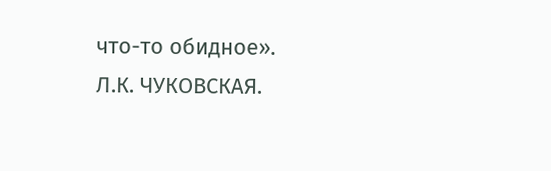что-то обидное».
Л.К. ЧУКОВСКАЯ.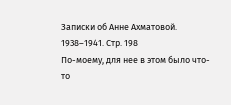Записки об Анне Ахматовой. 1938–1941. Стр. 198
По-моему, для нее в этом было что-то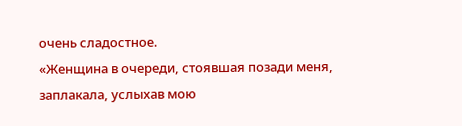очень сладостное.
«Женщина в очереди, стоявшая позади меня, заплакала, услыхав мою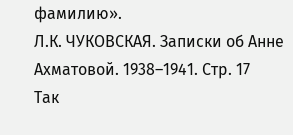фамилию».
Л.К. ЧУКОВСКАЯ. Записки об Анне Ахматовой. 1938–1941. Стр. 17
Так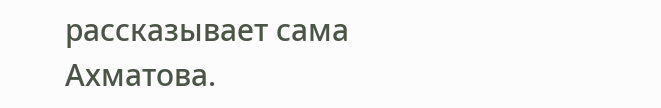рассказывает сама Ахматова.